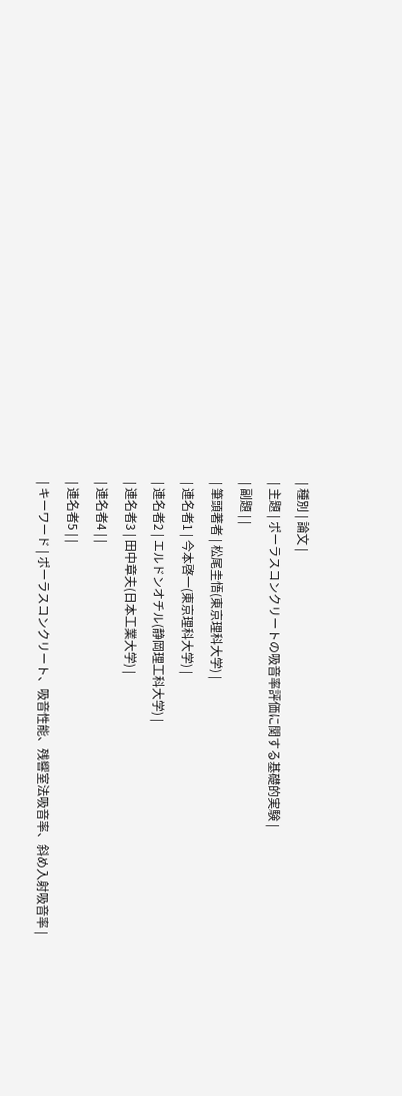| 種別 | 論文 |
| 主題 | ポーラスコンクリートの吸音率評価に関する基礎的実験 |
| 副題 | |
| 筆頭著者 | 松尾圭悟(東京理科大学) |
| 連名者1 | 今本啓一(東京理科大学) |
| 連名者2 | エルドンオチル(静岡理工科大学) |
| 連名者3 | 田中章夫(日本工業大学) |
| 連名者4 | |
| 連名者5 | |
| キーワード | ポーラスコンクリート、吸音性能、残響室法吸音率、斜め入射吸音率 |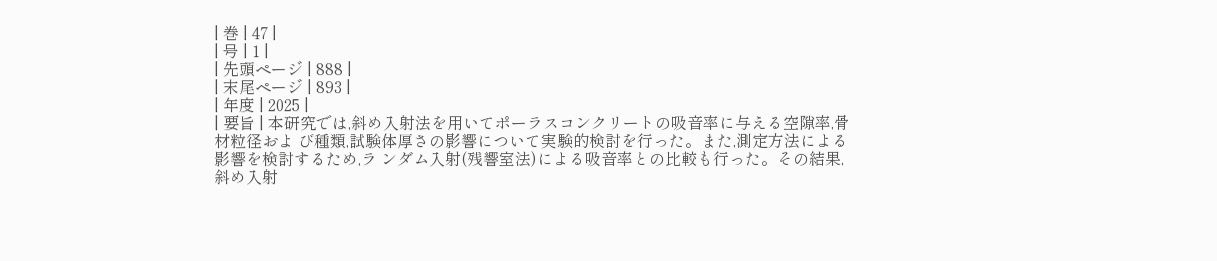| 巻 | 47 |
| 号 | 1 |
| 先頭ページ | 888 |
| 末尾ページ | 893 |
| 年度 | 2025 |
| 要旨 | 本研究では,斜め入射法を用いてポーラスコンクリートの吸音率に与える空隙率,骨材粒径およ び種類,試験体厚さの影響について実験的検討を行った。また,測定方法による影響を検討するため,ラ ンダム入射(残響室法)による吸音率との比較も行った。その結果,斜め入射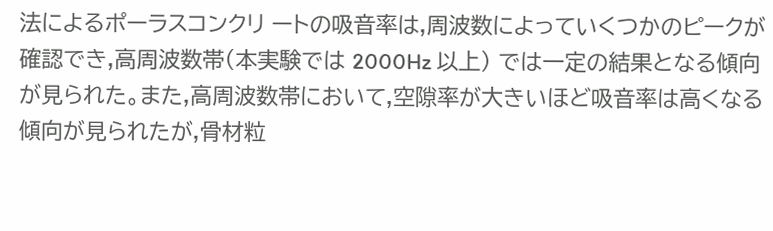法によるポーラスコンクリ ートの吸音率は,周波数によっていくつかのピークが確認でき,高周波数帯(本実験では 2000Hz 以上) では一定の結果となる傾向が見られた。また,高周波数帯において,空隙率が大きいほど吸音率は高くなる傾向が見られたが,骨材粒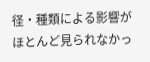径・種類による影響がほとんど見られなかっ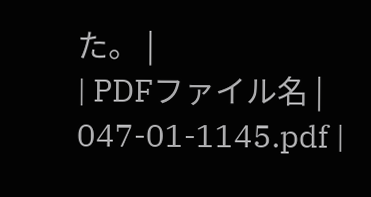た。 |
| PDFファイル名 | 047-01-1145.pdf |